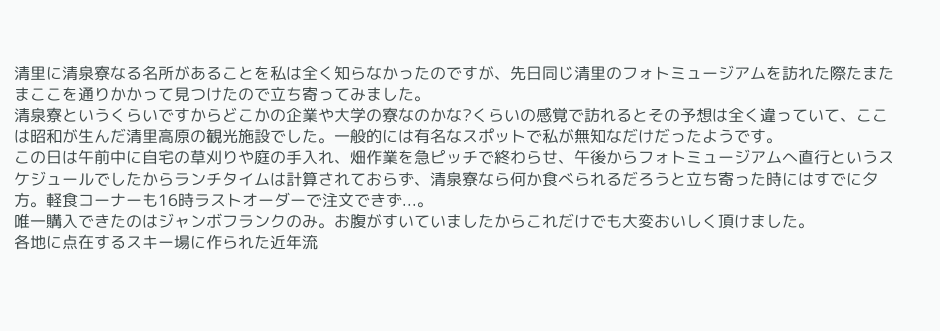清里に清泉寮なる名所があることを私は全く知らなかったのですが、先日同じ清里のフォトミュージアムを訪れた際たまたまここを通りかかって見つけたので立ち寄ってみました。
清泉寮というくらいですからどこかの企業や大学の寮なのかな?くらいの感覚で訪れるとその予想は全く違っていて、ここは昭和が生んだ清里高原の観光施設でした。一般的には有名なスポットで私が無知なだけだったようです。
この日は午前中に自宅の草刈りや庭の手入れ、畑作業を急ピッチで終わらせ、午後からフォトミュージアムへ直行というスケジュールでしたからランチタイムは計算されておらず、清泉寮なら何か食べられるだろうと立ち寄った時にはすでに夕方。軽食コーナーも16時ラストオーダーで注文できず...。
唯一購入できたのはジャンボフランクのみ。お腹がすいていましたからこれだけでも大変おいしく頂けました。
各地に点在するスキー場に作られた近年流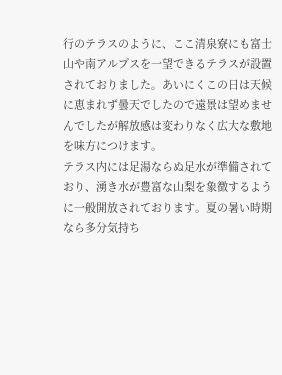行のテラスのように、ここ清泉寮にも富士山や南アルプスを一望できるテラスが設置されておりました。あいにくこの日は天候に恵まれず曇天でしたので遠景は望めませんでしたが解放感は変わりなく広大な敷地を味方につけます。
テラス内には足湯ならぬ足水が準備されており、湧き水が豊富な山梨を象徴するように一般開放されております。夏の暑い時期なら多分気持ち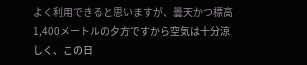よく利用できると思いますが、曇天かつ標高1,400メートルの夕方ですから空気は十分涼しく、この日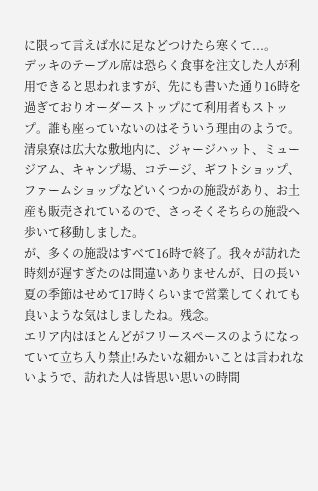に限って言えば水に足などつけたら寒くて...。
デッキのテーブル席は恐らく食事を注文した人が利用できると思われますが、先にも書いた通り16時を過ぎておりオーダーストップにて利用者もストップ。誰も座っていないのはそういう理由のようで。
清泉寮は広大な敷地内に、ジャージハット、ミュージアム、キャンプ場、コテージ、ギフトショップ、ファームショップなどいくつかの施設があり、お土産も販売されているので、さっそくそちらの施設へ歩いて移動しました。
が、多くの施設はすべて16時で終了。我々が訪れた時刻が遅すぎたのは間違いありませんが、日の長い夏の季節はせめて17時くらいまで営業してくれても良いような気はしましたね。残念。
エリア内はほとんどがフリースペースのようになっていて立ち入り禁止!みたいな細かいことは言われないようで、訪れた人は皆思い思いの時間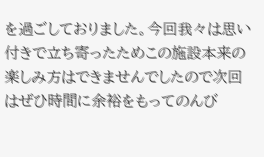を過ごしておりました。今回我々は思い付きで立ち寄ったためこの施設本来の楽しみ方はできませんでしたので次回はぜひ時間に余裕をもってのんび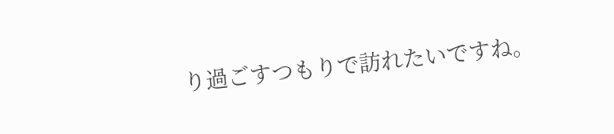り過ごすつもりで訪れたいですね。